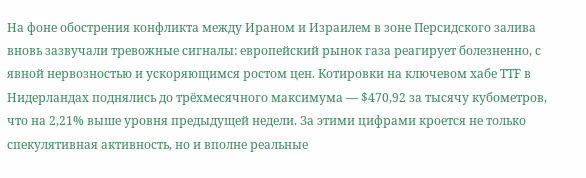На фоне обострения конфликта между Ираном и Израилем в зоне Персидского залива вновь зазвучали тревожные сигналы: европейский рынок газа реагирует болезненно, с явной нервозностью и ускоряющимся ростом цен. Котировки на ключевом хабе TTF в Нидерландах поднялись до трёхмесячного максимума — $470,92 за тысячу кубометров, что на 2,21% выше уровня предыдущей недели. За этими цифрами кроется не только спекулятивная активность, но и вполне реальные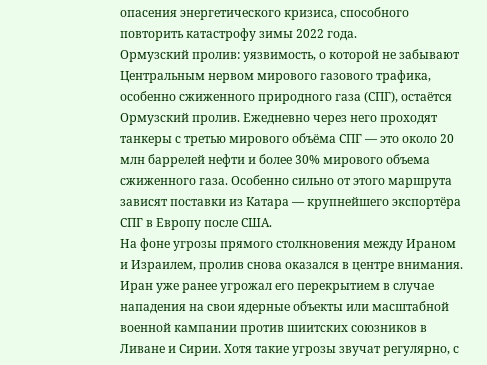опасения энергетического кризиса, способного повторить катастрофу зимы 2022 года.
Ормузский пролив: уязвимость, о которой не забывают
Центральным нервом мирового газового трафика, особенно сжиженного природного газа (СПГ), остаётся Ормузский пролив. Ежедневно через него проходят танкеры с третью мирового объёма СПГ — это около 20 млн баррелей нефти и более 30% мирового объема сжиженного газа. Особенно сильно от этого маршрута зависят поставки из Катара — крупнейшего экспортёра СПГ в Европу после США.
На фоне угрозы прямого столкновения между Ираном и Израилем, пролив снова оказался в центре внимания. Иран уже ранее угрожал его перекрытием в случае нападения на свои ядерные объекты или масштабной военной кампании против шиитских союзников в Ливане и Сирии. Хотя такие угрозы звучат регулярно, с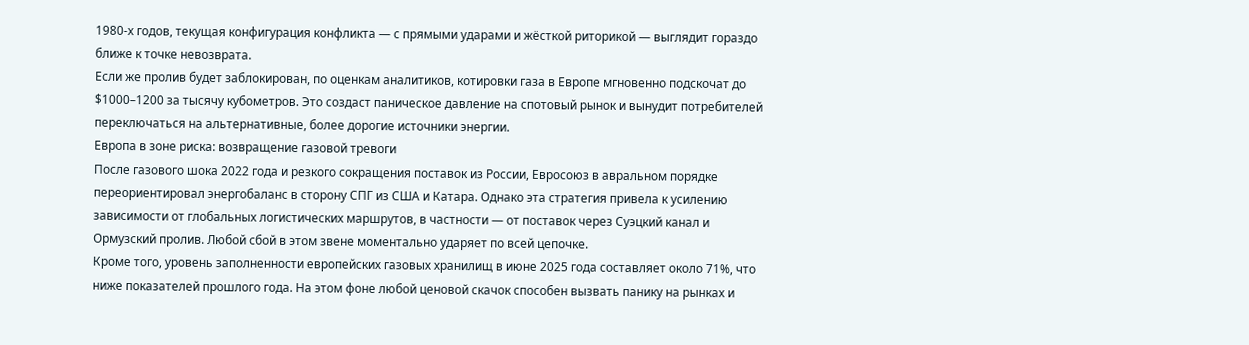1980-х годов, текущая конфигурация конфликта — с прямыми ударами и жёсткой риторикой — выглядит гораздо ближе к точке невозврата.
Если же пролив будет заблокирован, по оценкам аналитиков, котировки газа в Европе мгновенно подскочат до $1000–1200 за тысячу кубометров. Это создаст паническое давление на спотовый рынок и вынудит потребителей переключаться на альтернативные, более дорогие источники энергии.
Европа в зоне риска: возвращение газовой тревоги
После газового шока 2022 года и резкого сокращения поставок из России, Евросоюз в авральном порядке переориентировал энергобаланс в сторону СПГ из США и Катара. Однако эта стратегия привела к усилению зависимости от глобальных логистических маршрутов, в частности — от поставок через Суэцкий канал и Ормузский пролив. Любой сбой в этом звене моментально ударяет по всей цепочке.
Кроме того, уровень заполненности европейских газовых хранилищ в июне 2025 года составляет около 71%, что ниже показателей прошлого года. На этом фоне любой ценовой скачок способен вызвать панику на рынках и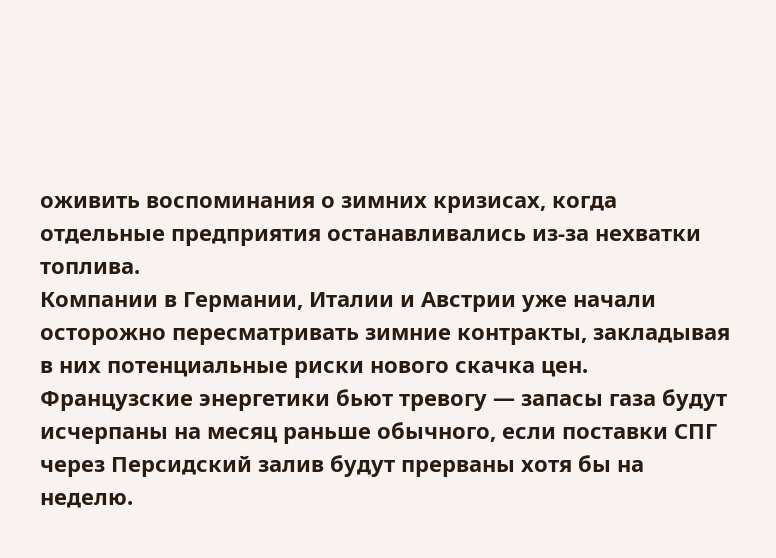оживить воспоминания о зимних кризисах, когда отдельные предприятия останавливались из-за нехватки топлива.
Компании в Германии, Италии и Австрии уже начали осторожно пересматривать зимние контракты, закладывая в них потенциальные риски нового скачка цен. Французские энергетики бьют тревогу — запасы газа будут исчерпаны на месяц раньше обычного, если поставки СПГ через Персидский залив будут прерваны хотя бы на неделю.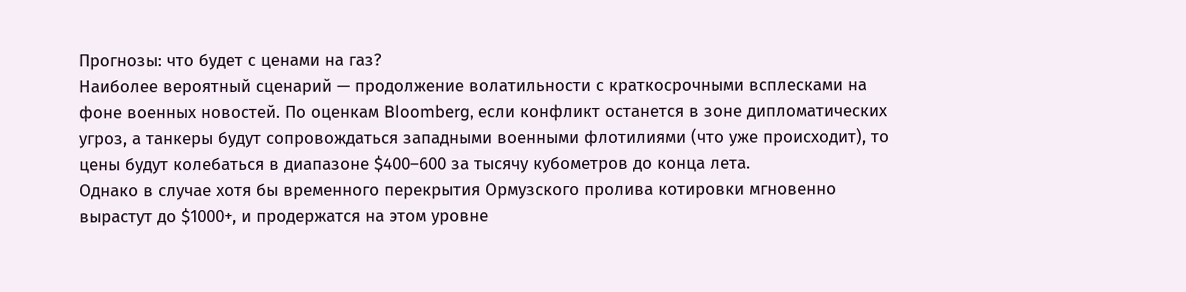Прогнозы: что будет с ценами на газ?
Наиболее вероятный сценарий — продолжение волатильности с краткосрочными всплесками на фоне военных новостей. По оценкам Bloomberg, если конфликт останется в зоне дипломатических угроз, а танкеры будут сопровождаться западными военными флотилиями (что уже происходит), то цены будут колебаться в диапазоне $400–600 за тысячу кубометров до конца лета.
Однако в случае хотя бы временного перекрытия Ормузского пролива котировки мгновенно вырастут до $1000+, и продержатся на этом уровне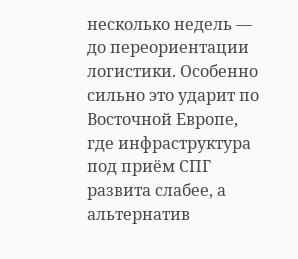несколько недель — до переориентации логистики. Особенно сильно это ударит по Восточной Европе, где инфраструктура под приём СПГ развита слабее, а альтернатив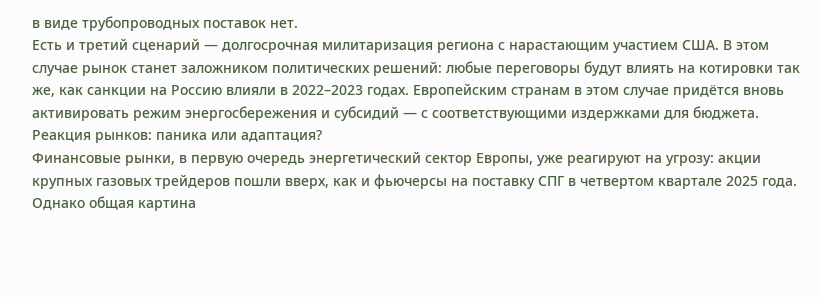в виде трубопроводных поставок нет.
Есть и третий сценарий — долгосрочная милитаризация региона с нарастающим участием США. В этом случае рынок станет заложником политических решений: любые переговоры будут влиять на котировки так же, как санкции на Россию влияли в 2022–2023 годах. Европейским странам в этом случае придётся вновь активировать режим энергосбережения и субсидий — с соответствующими издержками для бюджета.
Реакция рынков: паника или адаптация?
Финансовые рынки, в первую очередь энергетический сектор Европы, уже реагируют на угрозу: акции крупных газовых трейдеров пошли вверх, как и фьючерсы на поставку СПГ в четвертом квартале 2025 года. Однако общая картина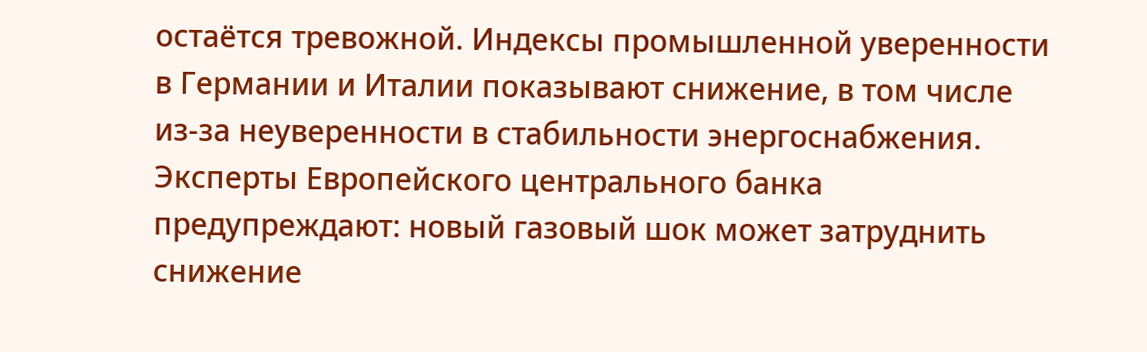остаётся тревожной. Индексы промышленной уверенности в Германии и Италии показывают снижение, в том числе из-за неуверенности в стабильности энергоснабжения.
Эксперты Европейского центрального банка предупреждают: новый газовый шок может затруднить снижение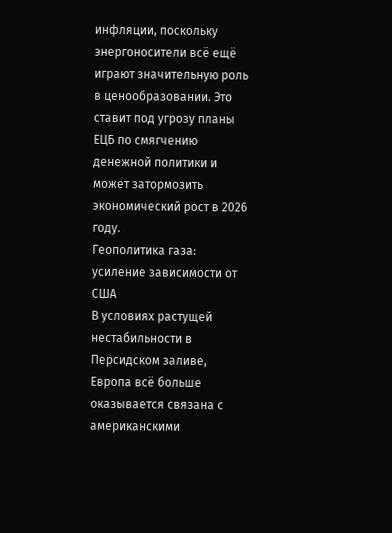инфляции, поскольку энергоносители всё ещё играют значительную роль в ценообразовании. Это ставит под угрозу планы ЕЦБ по смягчению денежной политики и может затормозить экономический рост в 2026 году.
Геополитика газа: усиление зависимости от США
В условиях растущей нестабильности в Персидском заливе, Европа всё больше оказывается связана с американскими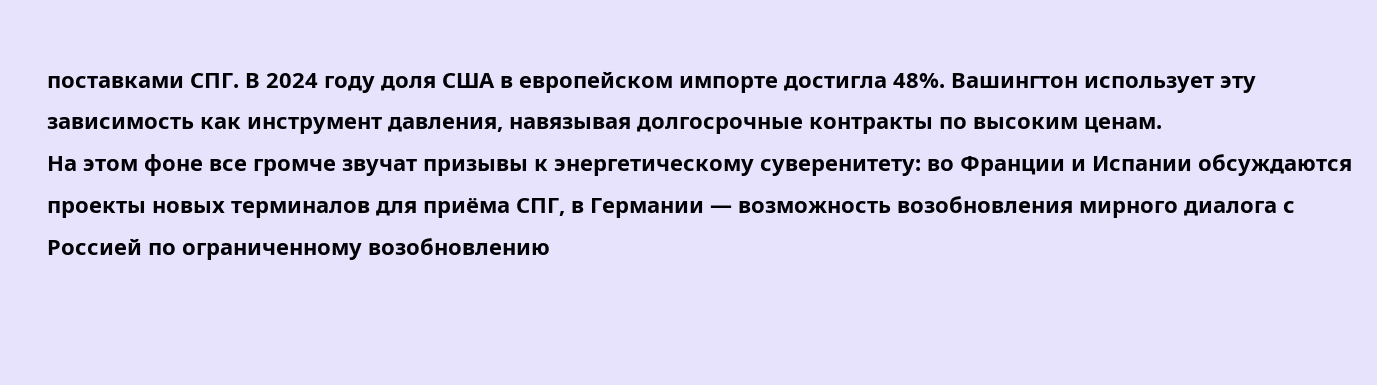поставками СПГ. В 2024 году доля США в европейском импорте достигла 48%. Вашингтон использует эту зависимость как инструмент давления, навязывая долгосрочные контракты по высоким ценам.
На этом фоне все громче звучат призывы к энергетическому суверенитету: во Франции и Испании обсуждаются проекты новых терминалов для приёма СПГ, в Германии — возможность возобновления мирного диалога с Россией по ограниченному возобновлению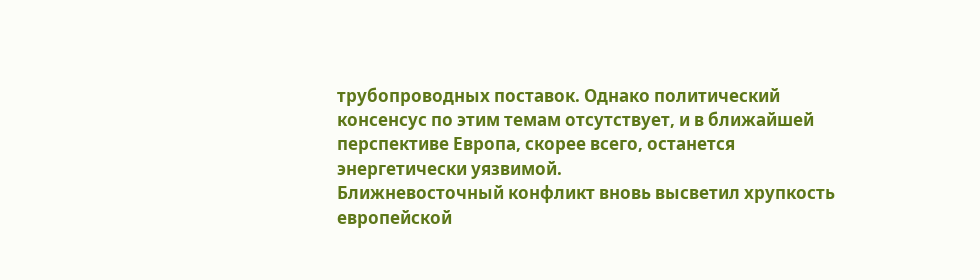трубопроводных поставок. Однако политический консенсус по этим темам отсутствует, и в ближайшей перспективе Европа, скорее всего, останется энергетически уязвимой.
Ближневосточный конфликт вновь высветил хрупкость европейской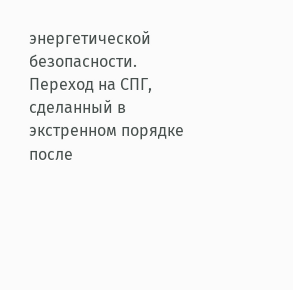энергетической безопасности. Переход на СПГ, сделанный в экстренном порядке после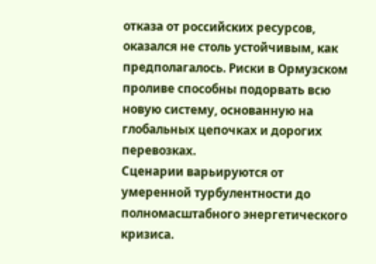отказа от российских ресурсов, оказался не столь устойчивым, как предполагалось. Риски в Ормузском проливе способны подорвать всю новую систему, основанную на глобальных цепочках и дорогих перевозках.
Сценарии варьируются от умеренной турбулентности до полномасштабного энергетического кризиса.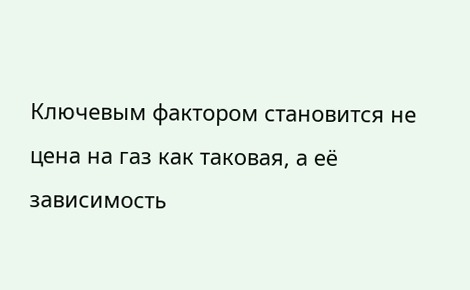Ключевым фактором становится не цена на газ как таковая, а её зависимость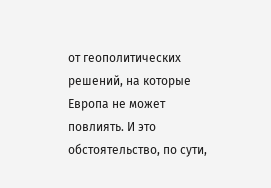от геополитических решений, на которые Европа не может повлиять. И это обстоятельство, по сути,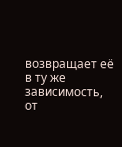возвращает её в ту же зависимость, от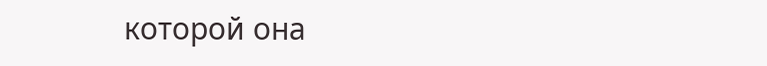которой она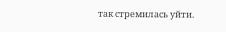так стремилась уйти.